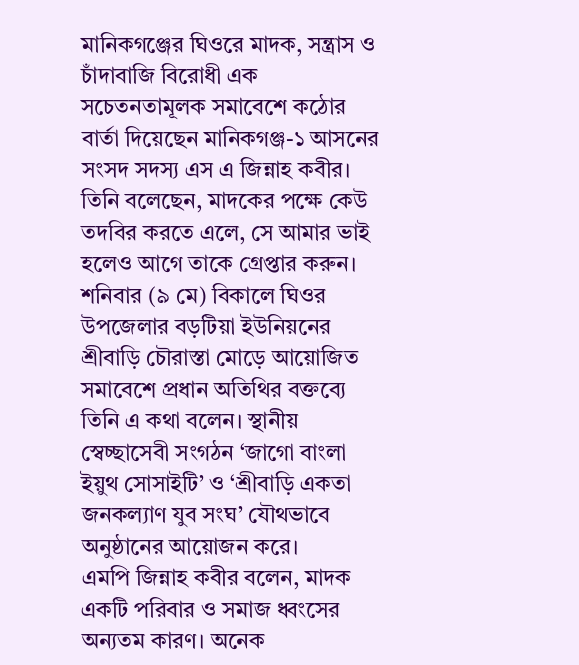মানিকগঞ্জের ঘিওরে মাদক, সন্ত্রাস ও চাঁদাবাজি বিরোধী এক সচেতনতামূলক সমাবেশে কঠোর বার্তা দিয়েছেন মানিকগঞ্জ-১ আসনের সংসদ সদস্য এস এ জিন্নাহ কবীর। তিনি বলেছেন, মাদকের পক্ষে কেউ তদবির করতে এলে, সে আমার ভাই হলেও আগে তাকে গ্রেপ্তার করুন।
শনিবার (৯ মে) বিকালে ঘিওর উপজেলার বড়টিয়া ইউনিয়নের শ্রীবাড়ি চৌরাস্তা মোড়ে আয়োজিত সমাবেশে প্রধান অতিথির বক্তব্যে তিনি এ কথা বলেন। স্থানীয় স্বেচ্ছাসেবী সংগঠন ‘জাগো বাংলা ইয়ুথ সোসাইটি’ ও ‘শ্রীবাড়ি একতা জনকল্যাণ যুব সংঘ’ যৌথভাবে অনুষ্ঠানের আয়োজন করে।
এমপি জিন্নাহ কবীর বলেন, মাদক একটি পরিবার ও সমাজ ধ্বংসের অন্যতম কারণ। অনেক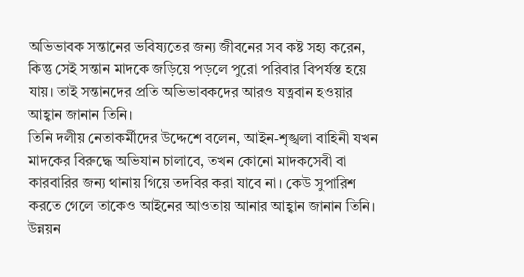অভিভাবক সন্তানের ভবিষ্যতের জন্য জীবনের সব কষ্ট সহ্য করেন, কিন্তু সেই সন্তান মাদকে জড়িয়ে পড়লে পুরো পরিবার বিপর্যস্ত হয়ে যায়। তাই সন্তানদের প্রতি অভিভাবকদের আরও যত্নবান হওয়ার আহ্বান জানান তিনি।
তিনি দলীয় নেতাকর্মীদের উদ্দেশে বলেন, আইন-শৃঙ্খলা বাহিনী যখন মাদকের বিরুদ্ধে অভিযান চালাবে, তখন কোনো মাদকসেবী বা কারবারির জন্য থানায় গিয়ে তদবির করা যাবে না। কেউ সুপারিশ করতে গেলে তাকেও আইনের আওতায় আনার আহ্বান জানান তিনি।
উন্নয়ন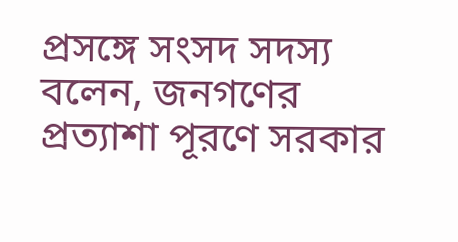প্রসঙ্গে সংসদ সদস্য বলেন, জনগণের প্রত্যাশা পূরণে সরকার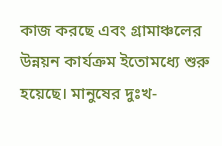কাজ করছে এবং গ্রামাঞ্চলের উন্নয়ন কার্যক্রম ইতোমধ্যে শুরু হয়েছে। মানুষের দুঃখ-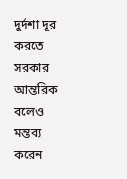দুর্দশা দূর করতে সরকার আন্তরিক বলেও মন্তব্য করেন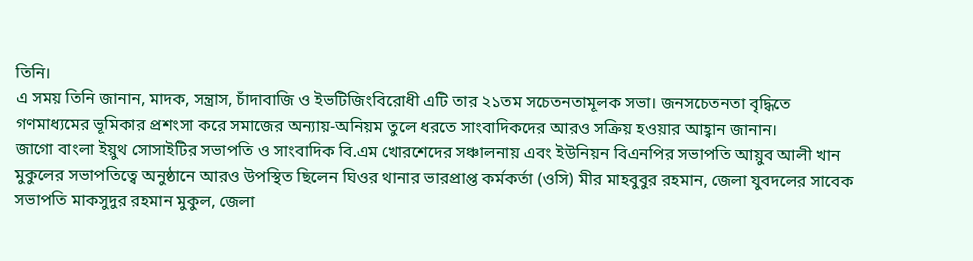তিনি।
এ সময় তিনি জানান, মাদক, সন্ত্রাস, চাঁদাবাজি ও ইভটিজিংবিরোধী এটি তার ২১তম সচেতনতামূলক সভা। জনসচেতনতা বৃদ্ধিতে গণমাধ্যমের ভূমিকার প্রশংসা করে সমাজের অন্যায়-অনিয়ম তুলে ধরতে সাংবাদিকদের আরও সক্রিয় হওয়ার আহ্বান জানান।
জাগো বাংলা ইয়ুথ সোসাইটির সভাপতি ও সাংবাদিক বি.এম খোরশেদের সঞ্চালনায় এবং ইউনিয়ন বিএনপির সভাপতি আয়ুব আলী খান মুকুলের সভাপতিত্বে অনুষ্ঠানে আরও উপস্থিত ছিলেন ঘিওর থানার ভারপ্রাপ্ত কর্মকর্তা (ওসি) মীর মাহবুবুর রহমান, জেলা যুবদলের সাবেক সভাপতি মাকসুদুর রহমান মুকুল, জেলা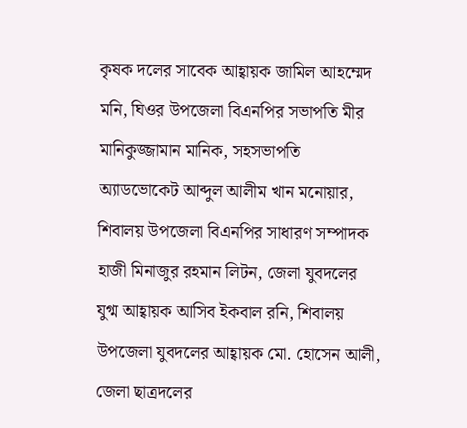কৃষক দলের সাবেক আহ্বায়ক জামিল আহম্মেদ মনি, ঘিওর উপজেলা বিএনপির সভাপতি মীর মানিকুজ্জামান মানিক, সহসভাপতি অ্যাডভোকেট আব্দুল আলীম খান মনোয়ার, শিবালয় উপজেলা বিএনপির সাধারণ সম্পাদক হাজী মিনাজুর রহমান লিটন, জেলা যুবদলের যুগ্ম আহ্বায়ক আসিব ইকবাল রনি, শিবালয় উপজেলা যুবদলের আহ্বায়ক মো. হোসেন আলী, জেলা ছাত্রদলের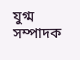যুগ্ম সম্পাদক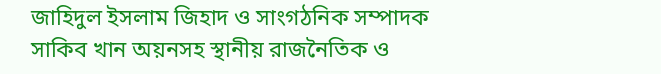জাহিদুল ইসলাম জিহাদ ও সাংগঠনিক সম্পাদক সাকিব খান অয়নসহ স্থানীয় রাজনৈতিক ও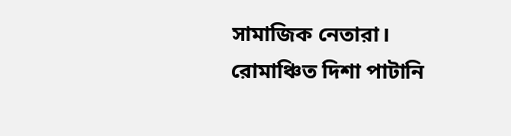সামাজিক নেতারা।
রোমাঞ্চিত দিশা পাটানি